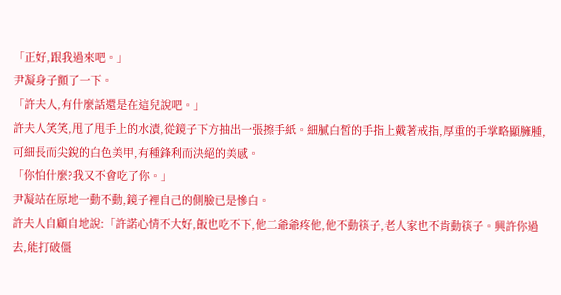「正好,跟我過來吧。」
尹凝身子顫了一下。
「許夫人,有什麼話還是在這兒說吧。」
許夫人笑笑,甩了甩手上的水漬,從鏡子下方抽出一張擦手紙。細膩白皙的手指上戴著戒指,厚重的手掌略顯臃腫,可細長而尖銳的白色美甲,有種鋒利而決絕的美感。
「你怕什麼?我又不會吃了你。」
尹凝站在原地一動不動,鏡子裡自己的側臉已是慘白。
許夫人自顧自地說:「許諾心情不大好,飯也吃不下,他二爺爺疼他,他不動筷子,老人家也不肯動筷子。興許你過去,能打破僵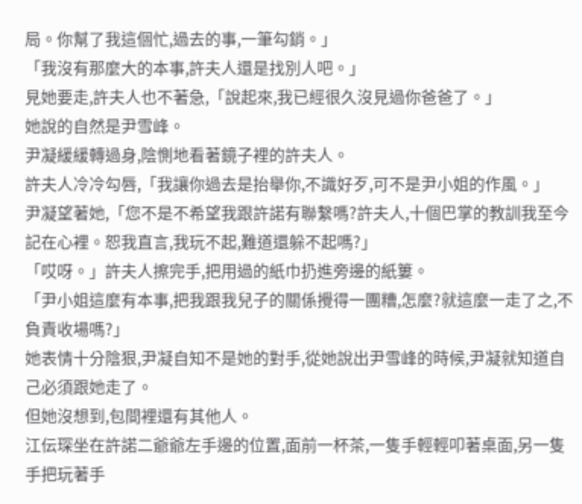局。你幫了我這個忙,過去的事,一筆勾銷。」
「我沒有那麼大的本事,許夫人還是找別人吧。」
見她要走,許夫人也不著急,「說起來,我已經很久沒見過你爸爸了。」
她說的自然是尹雪峰。
尹凝緩緩轉過身,陰惻地看著鏡子裡的許夫人。
許夫人冷冷勾唇,「我讓你過去是抬舉你,不識好歹,可不是尹小姐的作風。」
尹凝望著她,「您不是不希望我跟許諾有聯繫嗎?許夫人,十個巴掌的教訓我至今記在心裡。恕我直言,我玩不起,難道還躲不起嗎?」
「哎呀。」許夫人擦完手,把用過的紙巾扔進旁邊的紙簍。
「尹小姐這麼有本事,把我跟我兒子的關係攪得一團糟,怎麼?就這麼一走了之,不負責收場嗎?」
她表情十分陰狠,尹凝自知不是她的對手,從她說出尹雪峰的時候,尹凝就知道自己必須跟她走了。
但她沒想到,包間裡還有其他人。
江伝琛坐在許諾二爺爺左手邊的位置,面前一杯茶,一隻手輕輕叩著桌面,另一隻手把玩著手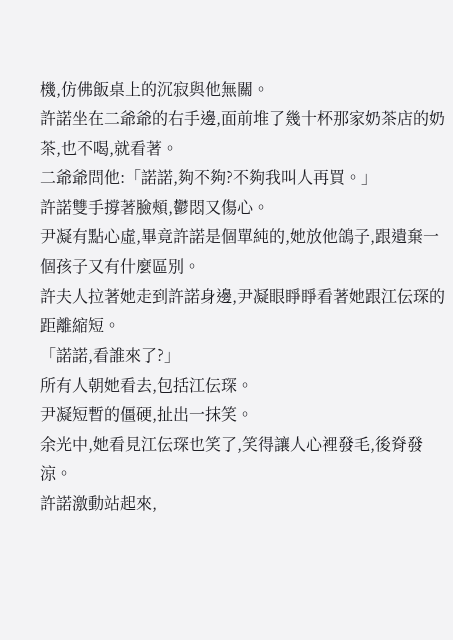機,仿佛飯桌上的沉寂與他無關。
許諾坐在二爺爺的右手邊,面前堆了幾十杯那家奶茶店的奶茶,也不喝,就看著。
二爺爺問他:「諾諾,夠不夠?不夠我叫人再買。」
許諾雙手撐著臉頰,鬱悶又傷心。
尹凝有點心虛,畢竟許諾是個單純的,她放他鴿子,跟遺棄一個孩子又有什麼區別。
許夫人拉著她走到許諾身邊,尹凝眼睜睜看著她跟江伝琛的距離縮短。
「諾諾,看誰來了?」
所有人朝她看去,包括江伝琛。
尹凝短暫的僵硬,扯出一抹笑。
余光中,她看見江伝琛也笑了,笑得讓人心裡發毛,後脊發涼。
許諾激動站起來,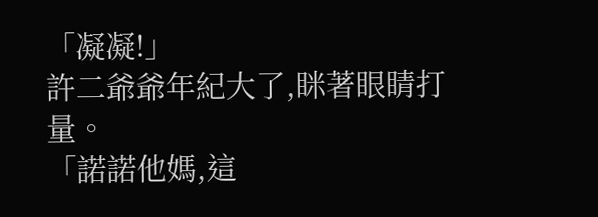「凝凝!」
許二爺爺年紀大了,眯著眼睛打量。
「諾諾他媽,這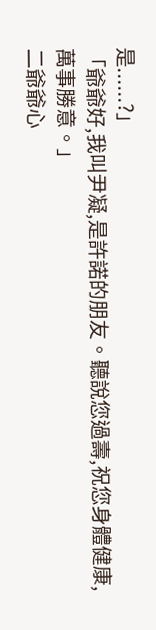是......?」
「爺爺好,我叫尹凝,是許諾的朋友。聽說您過壽,祝您身體健康,萬事勝意。」
二爺爺心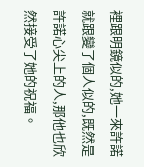裡跟明鏡似的,她一來許諾就跟變了個人似的,既然是許諾心尖上的人,那他也欣然接受了她的祝福。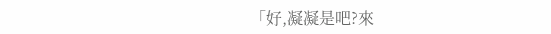「好,凝凝是吧?來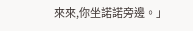來來,你坐諾諾旁邊。」